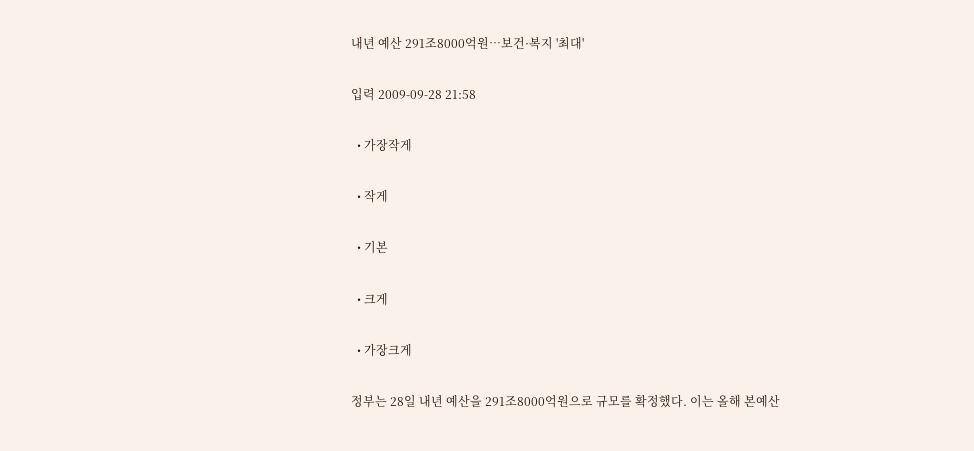내년 예산 291조8000억원…보건·복지 '최대'

입력 2009-09-28 21:58

  • 가장작게

  • 작게

  • 기본

  • 크게

  • 가장크게

정부는 28일 내년 예산을 291조8000억원으로 규모를 확정했다. 이는 올해 본예산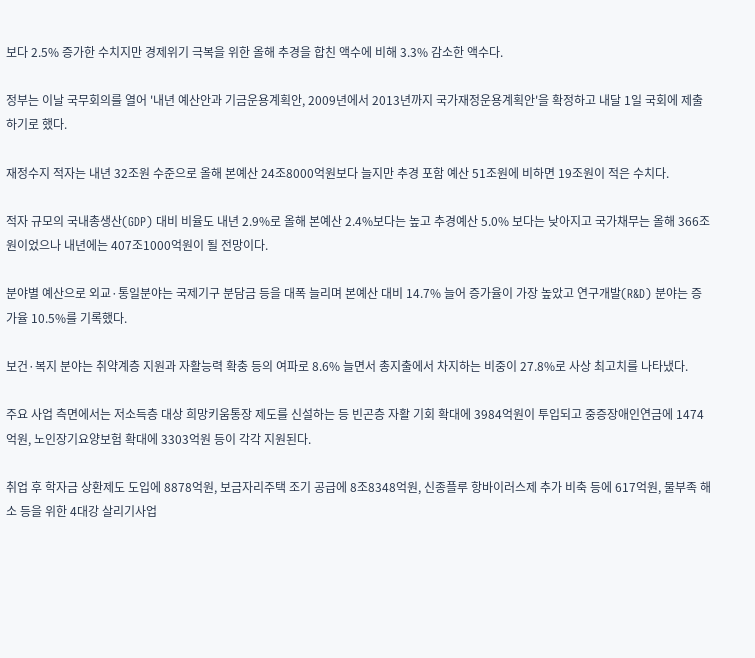보다 2.5% 증가한 수치지만 경제위기 극복을 위한 올해 추경을 합친 액수에 비해 3.3% 감소한 액수다.

정부는 이날 국무회의를 열어 '내년 예산안과 기금운용계획안, 2009년에서 2013년까지 국가재정운용계획안'을 확정하고 내달 1일 국회에 제출하기로 했다.

재정수지 적자는 내년 32조원 수준으로 올해 본예산 24조8000억원보다 늘지만 추경 포함 예산 51조원에 비하면 19조원이 적은 수치다.

적자 규모의 국내총생산(GDP) 대비 비율도 내년 2.9%로 올해 본예산 2.4%보다는 높고 추경예산 5.0% 보다는 낮아지고 국가채무는 올해 366조원이었으나 내년에는 407조1000억원이 될 전망이다.

분야별 예산으로 외교·통일분야는 국제기구 분담금 등을 대폭 늘리며 본예산 대비 14.7% 늘어 증가율이 가장 높았고 연구개발(R&D) 분야는 증가율 10.5%를 기록했다.

보건·복지 분야는 취약계층 지원과 자활능력 확충 등의 여파로 8.6% 늘면서 총지출에서 차지하는 비중이 27.8%로 사상 최고치를 나타냈다.

주요 사업 측면에서는 저소득층 대상 희망키움통장 제도를 신설하는 등 빈곤층 자활 기회 확대에 3984억원이 투입되고 중증장애인연금에 1474억원, 노인장기요양보험 확대에 3303억원 등이 각각 지원된다.

취업 후 학자금 상환제도 도입에 8878억원, 보금자리주택 조기 공급에 8조8348억원, 신종플루 항바이러스제 추가 비축 등에 617억원, 물부족 해소 등을 위한 4대강 살리기사업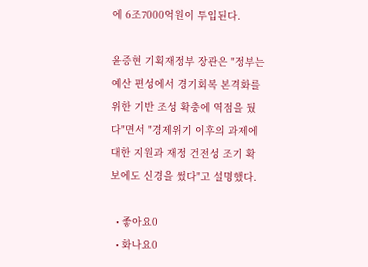에 6조7000억원이 투입된다.

윤증현 기획재정부 장관은 "정부는 예산 편성에서 경기회복 본격화를 위한 기반 조성 확충에 역점을 뒀다"면서 "경제위기 이후의 과제에 대한 지원과 재정 건전성 조기 확보에도 신경을 썼다"고 설명했다.

  • 좋아요0
  • 화나요0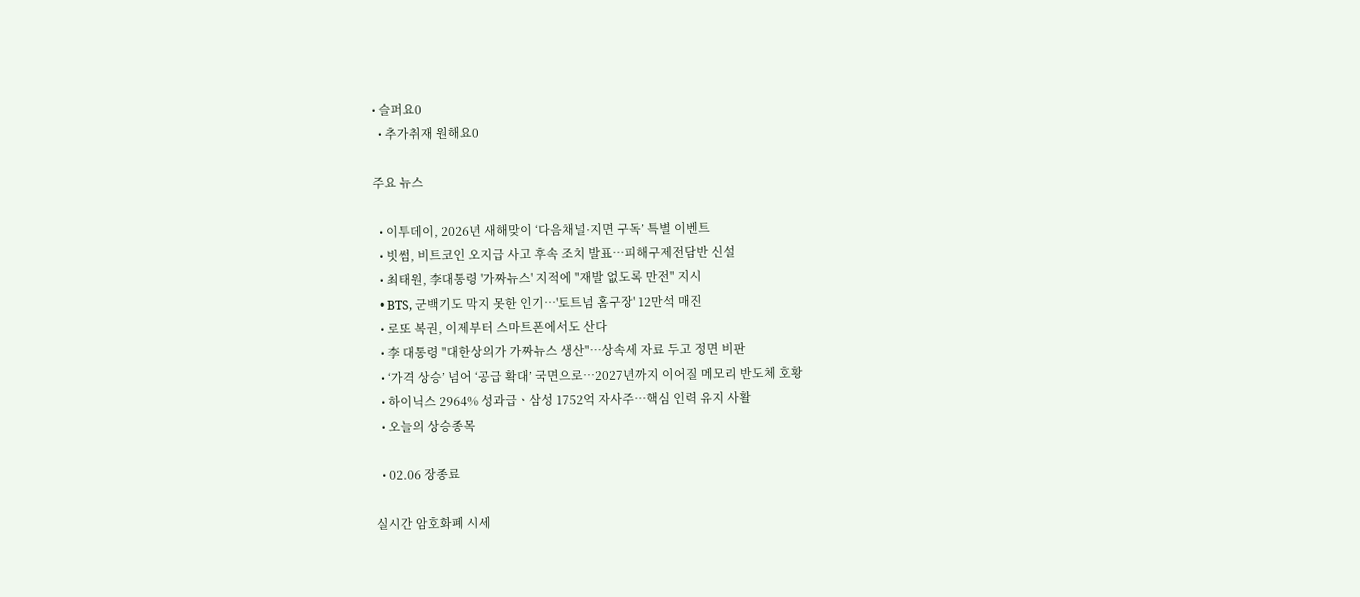• 슬퍼요0
  • 추가취재 원해요0

주요 뉴스

  • 이투데이, 2026년 새해맞이 ‘다음채널·지면 구독’ 특별 이벤트
  • 빗썸, 비트코인 오지급 사고 후속 조치 발표…피해구제전담반 신설
  • 최태원, 李대통령 '가짜뉴스' 지적에 "재발 없도록 만전" 지시
  • BTS, 군백기도 막지 못한 인기⋯'토트넘 홈구장' 12만석 매진
  • 로또 복권, 이제부터 스마트폰에서도 산다
  • 李 대통령 "대한상의가 가짜뉴스 생산"…상속세 자료 두고 정면 비판
  • ‘가격 상승’ 넘어 ‘공급 확대’ 국면으로…2027년까지 이어질 메모리 반도체 호황
  • 하이닉스 2964% 성과급ㆍ삼성 1752억 자사주⋯핵심 인력 유지 사활
  • 오늘의 상승종목

  • 02.06 장종료

실시간 암호화폐 시세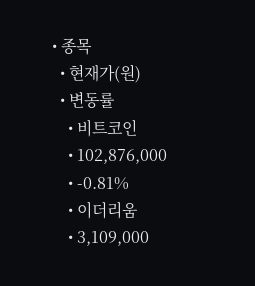• 종목
  • 현재가(원)
  • 변동률
    • 비트코인
    • 102,876,000
    • -0.81%
    • 이더리움
    • 3,109,000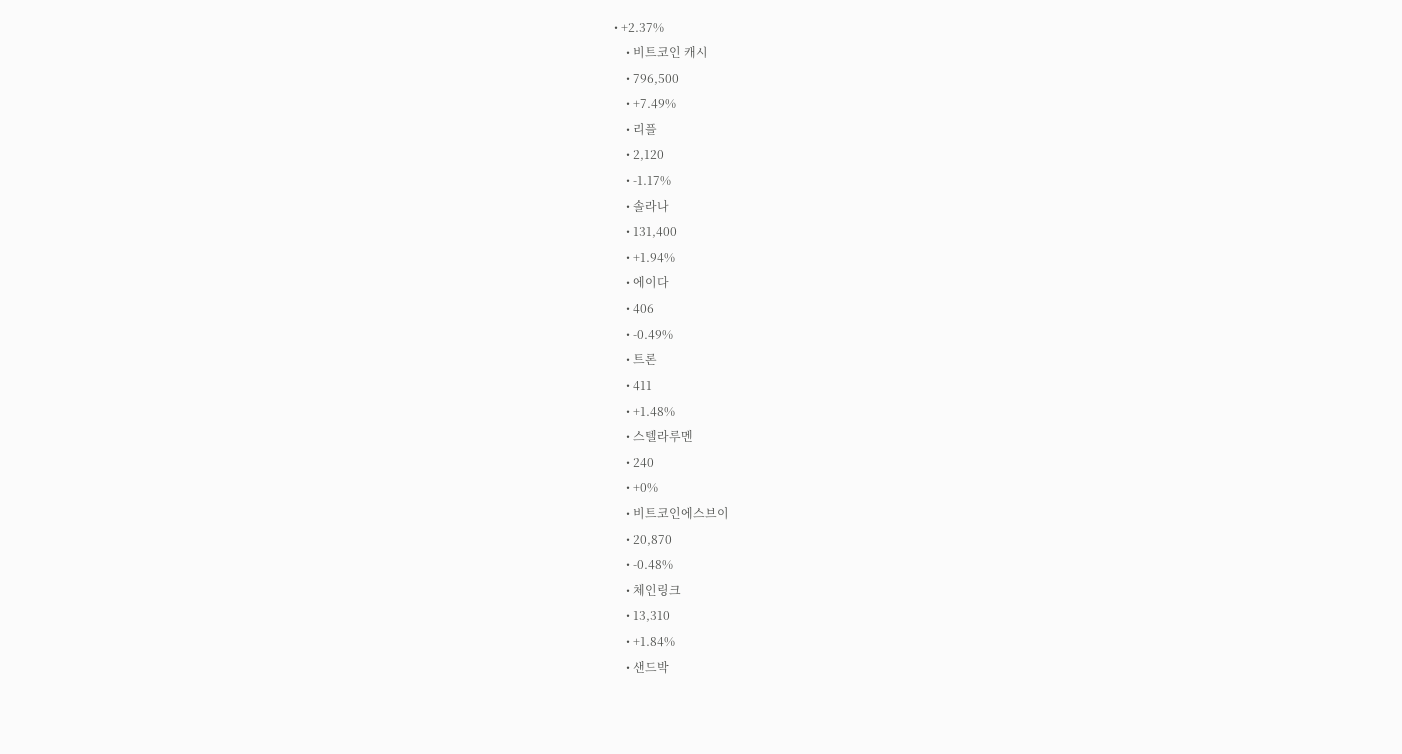• +2.37%
    • 비트코인 캐시
    • 796,500
    • +7.49%
    • 리플
    • 2,120
    • -1.17%
    • 솔라나
    • 131,400
    • +1.94%
    • 에이다
    • 406
    • -0.49%
    • 트론
    • 411
    • +1.48%
    • 스텔라루멘
    • 240
    • +0%
    • 비트코인에스브이
    • 20,870
    • -0.48%
    • 체인링크
    • 13,310
    • +1.84%
    • 샌드박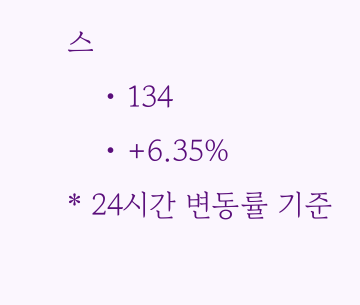스
    • 134
    • +6.35%
* 24시간 변동률 기준